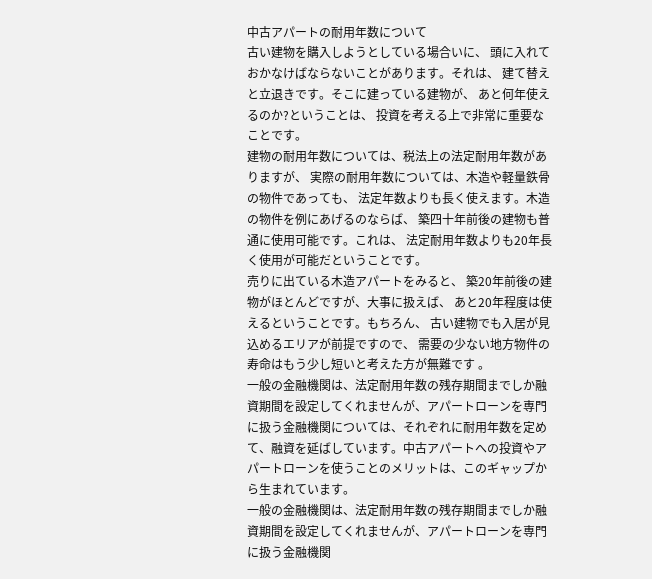中古アパートの耐用年数について
古い建物を購入しようとしている場合いに、 頭に入れておかなけばならないことがあります。それは、 建て替えと立退きです。そこに建っている建物が、 あと何年使えるのか?ということは、 投資を考える上で非常に重要なことです。
建物の耐用年数については、税法上の法定耐用年数がありますが、 実際の耐用年数については、木造や軽量鉄骨の物件であっても、 法定年数よりも長く使えます。木造の物件を例にあげるのならば、 築四十年前後の建物も普通に使用可能です。これは、 法定耐用年数よりも20年長く使用が可能だということです。
売りに出ている木造アパートをみると、 築20年前後の建物がほとんどですが、大事に扱えば、 あと20年程度は使えるということです。もちろん、 古い建物でも入居が見込めるエリアが前提ですので、 需要の少ない地方物件の寿命はもう少し短いと考えた方が無難です 。
一般の金融機関は、法定耐用年数の残存期間までしか融資期間を設定してくれませんが、アパートローンを専門に扱う金融機関については、それぞれに耐用年数を定めて、融資を延ばしています。中古アパートへの投資やアパートローンを使うことのメリットは、このギャップから生まれています。
一般の金融機関は、法定耐用年数の残存期間までしか融資期間を設定してくれませんが、アパートローンを専門に扱う金融機関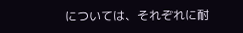については、それぞれに耐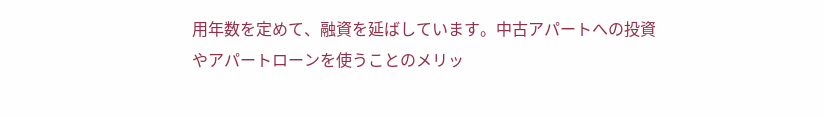用年数を定めて、融資を延ばしています。中古アパートへの投資やアパートローンを使うことのメリッ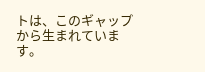トは、このギャップから生まれています。